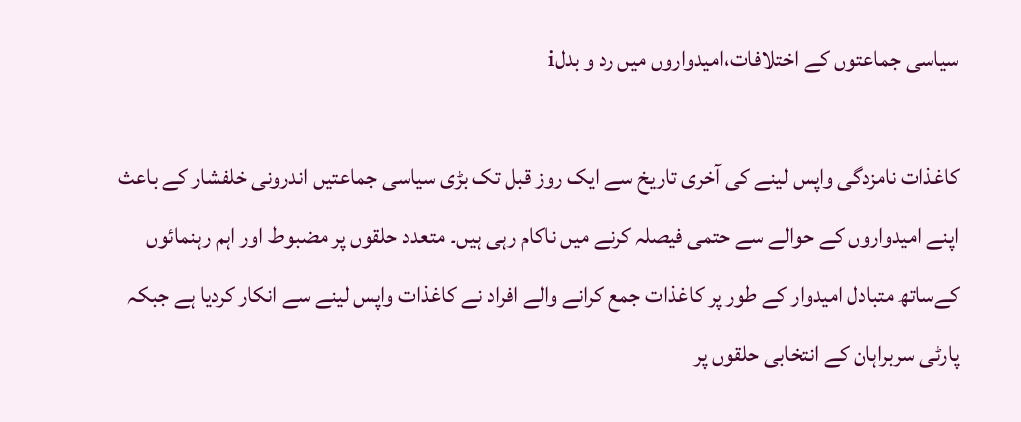سیاسی جماعتوں کے اختلافات،امیدواروں میں رد و بدلi

کاغذات نامزدگی واپس لینے کی آخری تاریخ سے ایک روز قبل تک بڑی سیاسی جماعتیں اندرونی خلفشار کے باعث اپنے امیدواروں کے حوالے سے حتمی فیصلہ کرنے میں ناکام رہی ہیں۔ متعدد حلقوں پر مضبوط اور اہم رہنمائوں کےساتھ متبادل امیدوار کے طور پر کاغذات جمع کرانے والے افراد نے کاغذات واپس لینے سے انکار کردیا ہے جبکہ پارٹی سربراہان کے انتخابی حلقوں پر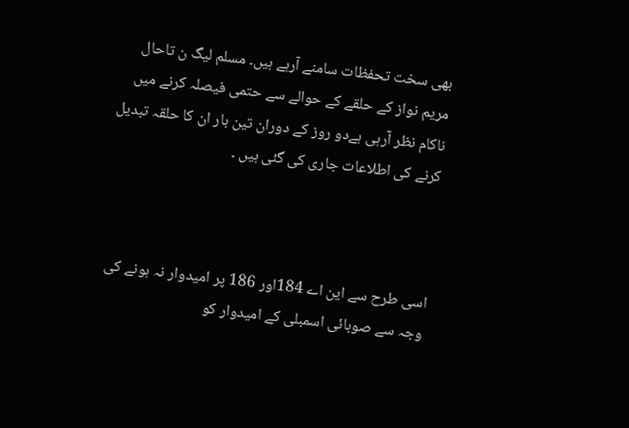بھی سخت تحفظات سامنے آرہے ہیں۔ مسلم لیگ ن تاحال مریم نواز کے حلقے کے حوالے سے حتمی فیصلہ کرنے میں ناکام نظر آرہی ہےدو روز کے دوران تین بار ان کا حلقہ تبدیل کرنے کی اطلاعات جاری کی گئی ہیں ۔



اسی طرح سے این اے 184اور 186 پر امیدوار نہ ہونے کی وجہ سے صوبائی اسمبلی کے امیدوار کو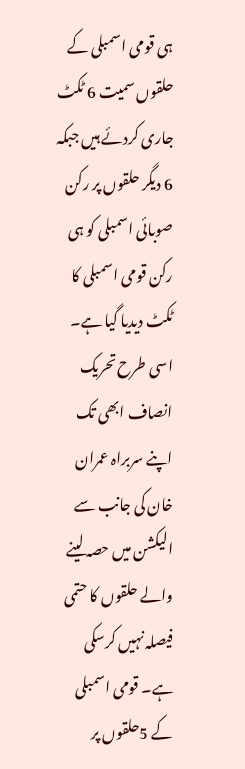ہی قومی اسمبلی کے حلقوں سمیت 6 ٹکٹ جاری کردئے ہیں جبکہ 6 دیگر حلقوں پر رکن صوبائی اسمبلی کو ہی رکن قومی اسمبلی کا ٹکٹ دیدیا گیا ہے۔ اسی طرح تحریک انصاف ابھی تک اپنے سربراہ عمران خان کی جانب سے الیکشن میں حصہ لینے والے حلقوں کا حتمی فیصلہ نہیں کرسکی ہے۔ قومی اسمبلی کے 5حلقوں پر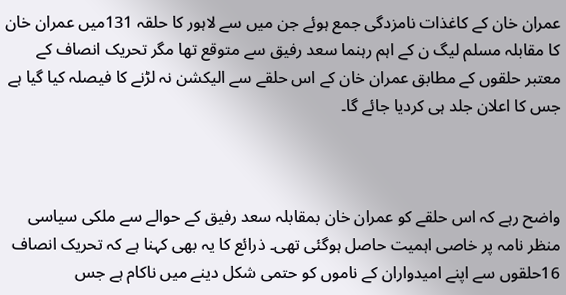عمران خان کے کاغذات نامزدگی جمع ہوئے جن میں سے لاہور کا حلقہ 131میں عمران خان کا مقابلہ مسلم لیگ ن کے اہم رہنما سعد رفیق سے متوقع تھا مگر تحریک انصاف کے معتبر حلقوں کے مطابق عمران خان کے اس حلقے سے الیکشن نہ لڑنے کا فیصلہ کیا گیا ہے جس کا اعلان جلد ہی کردیا جائے گا۔



واضح رہے کہ اس حلقے کو عمران خان بمقابلہ سعد رفیق کے حوالے سے ملکی سیاسی منظر نامہ پر خاصی اہمیت حاصل ہوگئی تھی۔ ذرائع کا یہ بھی کہنا ہے کہ تحریک انصاف 16حلقوں سے اپنے امیدواران کے ناموں کو حتمی شکل دینے میں ناکام ہے جس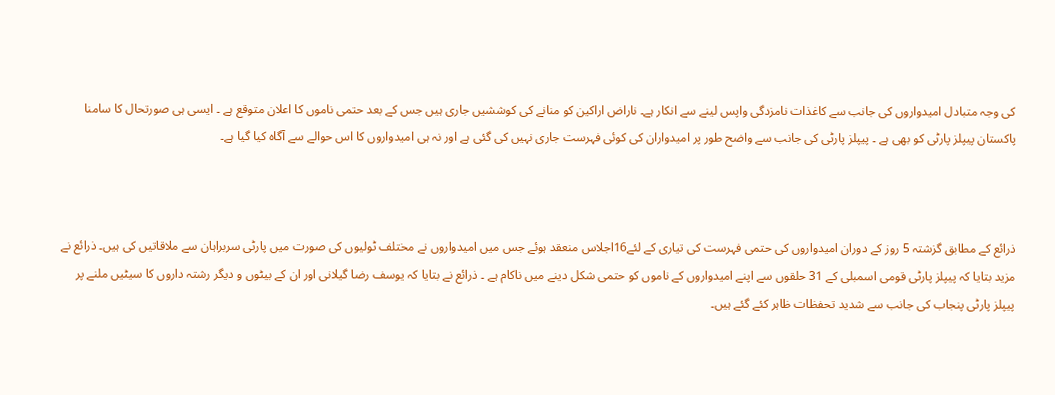کی وجہ متبادل امیدواروں کی جانب سے کاغذات نامزدگی واپس لینے سے انکار ہے۔ ناراض اراکین کو منانے کی کوششیں جاری ہیں جس کے بعد حتمی ناموں کا اعلان متوقع ہے ۔ ایسی ہی صورتحال کا سامنا پاکستان پیپلز پارٹی کو بھی ہے ۔ پیپلز پارٹی کی جانب سے واضح طور پر امیدواران کی کوئی فہرست جاری نہیں کی گئی ہے اور نہ ہی امیدواروں کا اس حوالے سے آگاہ کیا گیا ہے۔



ذرائع کے مطابق گزشتہ 5 روز کے دوران امیدواروں کی حتمی فہرست کی تیاری کے لئے16اجلاس منعقد ہوئے جس میں امیدواروں نے مختلف ٹولیوں کی صورت میں پارٹی سربراہان سے ملاقاتیں کی ہیں۔ ذرائع نے مزید بتایا کہ پیپلز پارٹی قومی اسمبلی کے 31 حلقوں سے اپنے امیدواروں کے ناموں کو حتمی شکل دینے میں ناکام ہے ۔ ذرائع نے بتایا کہ یوسف رضا گیلانی اور ان کے بیٹوں و دیگر رشتہ داروں کا سیٹیں ملنے پر پیپلز پارٹی پنجاب کی جانب سے شدید تحفظات ظاہر کئے گئے ہیں۔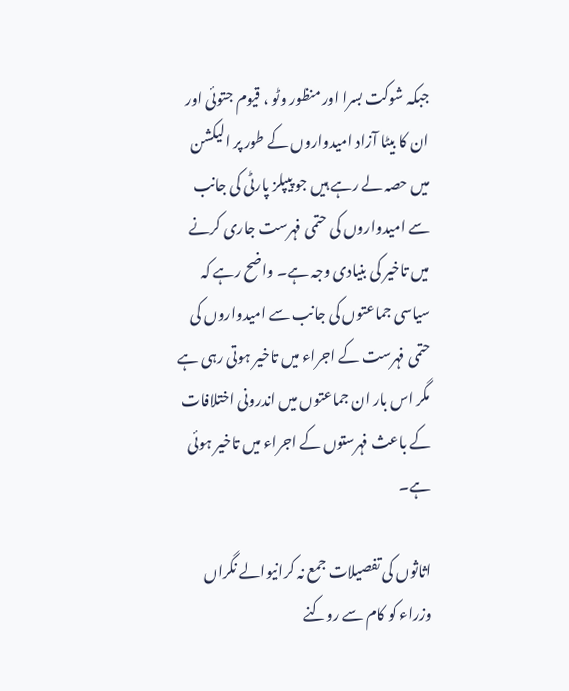جبکہ شوکت بسرا اور منظور وٹو ، قیوم جتوئی اور ان کا بیٹا آزاد امیدواروں کے طور پر الیکشن میں حصہ لے رہے ہیں جو پیپلز پارٹی کی جانب سے امیدواروں کی حتمی فہرست جاری کرنے میں تاخیر کی بنیادی وجہ ہے۔ واضح رہے کہ سیاسی جماعتوں کی جانب سے امیدواروں کی حتمی فہرست کے اجراء میں تاخیر ہوتی رہی ہے مگر اس بار ان جماعتوں میں اندرونی اختلافات کے باعث فہرستوں کے اجراء میں تاخیر ہوئی ہے۔

اثاثوں کی تفصیلات جمع نہ کرانیوالے نگراں وزراء کو کام سے روکنے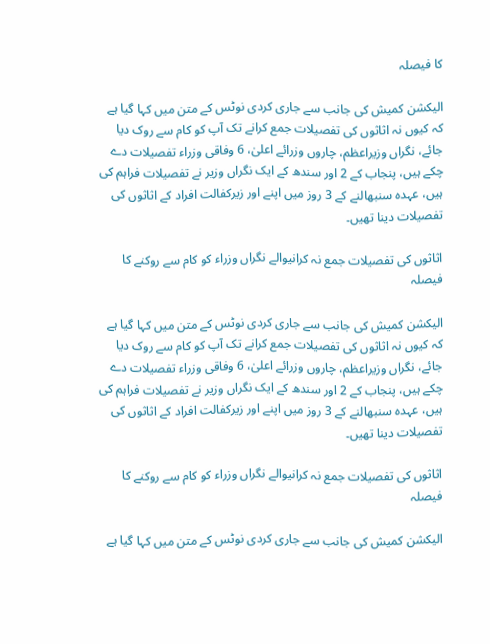کا فیصلہ

الیکشن کمیش کی جانب سے جاری کردی نوٹس کے متن میں کہا گیا ہے کہ کیوں نہ اثاثوں کی تفصیلات جمع کرانے تک آپ کو کام سے روک دیا جائے، نگراں وزیراعظم، چاروں وزرائے اعلیٰ، 6 وفاقی وزراء تفصیلات دے چکے ہیں، پنجاب کے 2 اور سندھ کے ایک نگراں وزیر نے تفصیلات فراہم کی ہیں، عہدہ سنبھالنے کے 3 روز میں اپنے اور زیرکفالت افراد کے اثاثوں کی تفصیلات دینا تھیں۔

اثاثوں کی تفصیلات جمع نہ کرانیوالے نگراں وزراء کو کام سے روکنے کا فیصلہ

الیکشن کمیش کی جانب سے جاری کردی نوٹس کے متن میں کہا گیا ہے کہ کیوں نہ اثاثوں کی تفصیلات جمع کرانے تک آپ کو کام سے روک دیا جائے، نگراں وزیراعظم، چاروں وزرائے اعلیٰ، 6 وفاقی وزراء تفصیلات دے چکے ہیں، پنجاب کے 2 اور سندھ کے ایک نگراں وزیر نے تفصیلات فراہم کی ہیں، عہدہ سنبھالنے کے 3 روز میں اپنے اور زیرکفالت افراد کے اثاثوں کی تفصیلات دینا تھیں۔

اثاثوں کی تفصیلات جمع نہ کرانیوالے نگراں وزراء کو کام سے روکنے کا فیصلہ

الیکشن کمیش کی جانب سے جاری کردی نوٹس کے متن میں کہا گیا ہے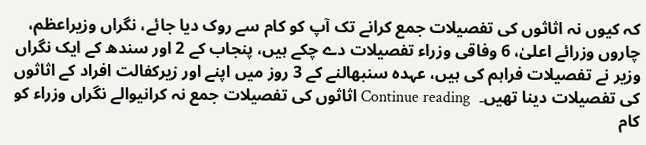کہ کیوں نہ اثاثوں کی تفصیلات جمع کرانے تک آپ کو کام سے روک دیا جائے، نگراں وزیراعظم، چاروں وزرائے اعلیٰ، 6 وفاقی وزراء تفصیلات دے چکے ہیں، پنجاب کے 2 اور سندھ کے ایک نگراں وزیر نے تفصیلات فراہم کی ہیں، عہدہ سنبھالنے کے 3 روز میں اپنے اور زیرکفالت افراد کے اثاثوں کی تفصیلات دینا تھیں۔  Continue reading اثاثوں کی تفصیلات جمع نہ کرانیوالے نگراں وزراء کو کام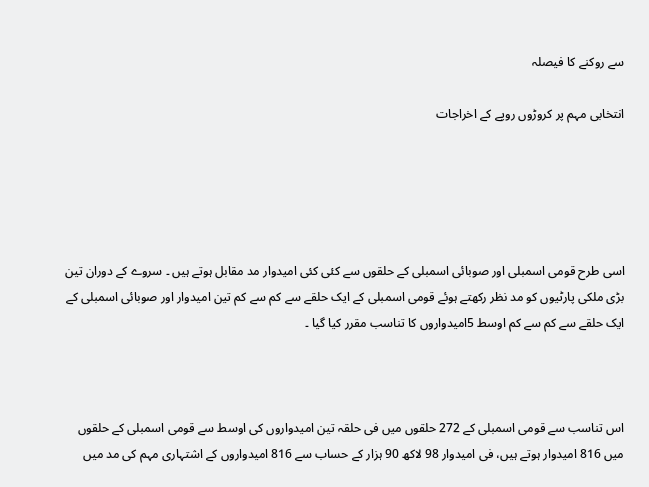سے روکنے کا فیصلہ

انتخابی مہم پر کروڑوں روپے کے اخراجات





اسی طرح قومی اسمبلی اور صوبائی اسمبلی کے حلقوں سے کئی کئی امیدوار مد مقابل ہوتے ہیں ۔ سروے کے دوران تین بڑی ملکی پارٹیوں کو مد نظر رکھتے ہوئے قومی اسمبلی کے ایک حلقے سے کم سے کم تین امیدوار اور صوبائی اسمبلی کے ایک حلقے سے کم سے کم اوسط 5امیدواروں کا تناسب مقرر کیا گیا ۔



اس تناسب سے قومی اسمبلی کے 272 حلقوں میں فی حلقہ تین امیدواروں کی اوسط سے قومی اسمبلی کے حلقوں میں 816 امیدوار ہوتے ہیں، فی امیدوار 98 لاکھ 90 ہزار کے حساب سے 816 امیدواروں کے اشتہاری مہم کی مد میں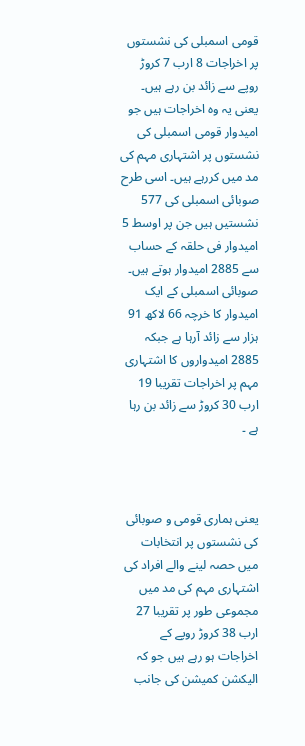قومی اسمبلی کی نشستوں پر اخراجات 8 ارب 7 کروڑ روپے سے زائد بن رہے ہیں۔ یعنی یہ وہ اخراجات ہیں جو امیدوار قومی اسمبلی کی نشستوں پر اشتہاری مہم کی مد میں کررہے ہیں۔ اسی طرح صوبائی اسمبلی کی 577 نشستیں ہیں جن پر اوسط 5 امیدوار فی حلقہ کے حساب سے 2885 امیدوار ہوتے ہیں۔ صوبائی اسمبلی کے ایک امیدوار کا خرچہ 66 لاکھ 91 ہزار سے زائد آرہا ہے جبکہ 2885 امیدواروں کا اشتہاری مہم پر اخراجات تقریبا 19 ارب 30 کروڑ سے زائد بن رہا ہے ۔



یعنی ہماری قومی و صوبائی کی نشستوں پر انتخابات میں حصہ لینے والے افراد کی اشتہاری مہم کی مد میں مجموعی طور پر تقریبا 27 ارب 38 کروڑ روپے کے اخراجات ہو رہے ہیں جو کہ الیکشن کمیشن کی جانب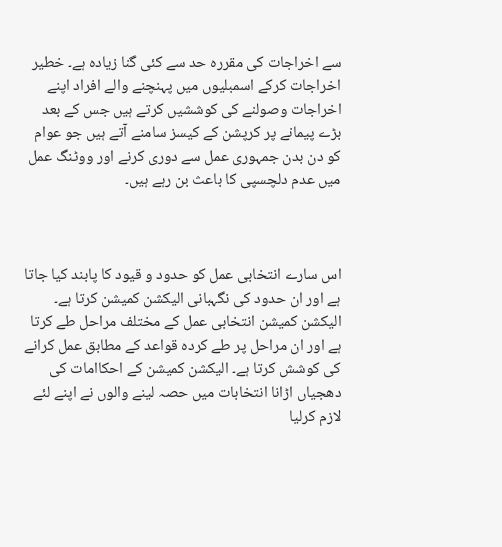سے اخراجات کی مقررہ حد سے کئی گنا زیادہ ہے۔ خطیر اخراجات کرکے اسمبلیوں میں پہنچنے والے افراد اپنے اخراجات وصولنے کی کوششیں کرتے ہیں جس کے بعد بڑے پیمانے پر کرپشن کے کیسز سامنے آتے ہیں جو عوام کو دن بدن جمہوری عمل سے دوری کرنے اور ووٹنگ عمل میں عدم دلچسپی کا باعث بن رہے ہیں۔



اس سارے انتخابی عمل کو حدود و قیود کا پابند کیا جاتا ہے اور ان حدود کی نگہبانی الیکشن کمیشن کرتا ہے۔ الیکشن کمیشن انتخابی عمل کے مختلف مراحل طے کرتا ہے اور ان مراحل پر طے کردہ قواعد کے مطابق عمل کرانے کی کوشش کرتا ہے۔ الیکشن کمیشن کے احکاامات کی دھجیاں اڑانا انتخابات میں حصہ لینے والوں نے اپنے لئے لازم کرلیا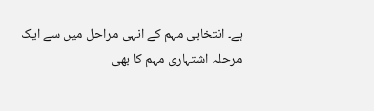ہے۔ انتخابی مہم کے انہی مراحل میں سے ایک مرحلہ اشتہاری مہم کا بھی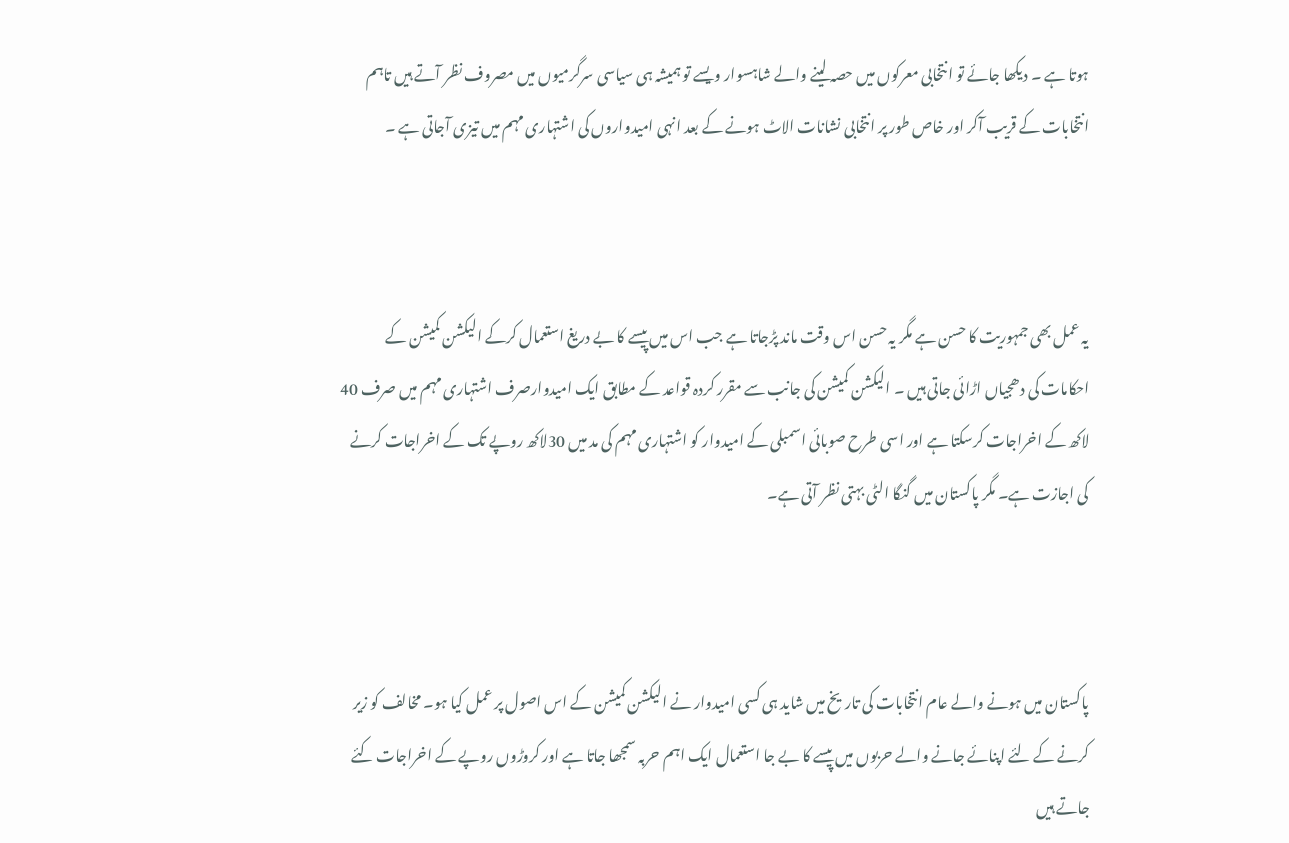ہوتا ہے ۔ دیکھا جائے تو انتخابی معرکوں میں حصہ لینے والے شاہسوار ویسے تو ہمیشہ ہی سیاسی سرگرمیوں میں مصروف نظر آتے ہیں تاہم انتخابات کے قریب آکر اور خاص طور پر انتخابی نشانات الاٹ ہونے کے بعد انہی امیدواروں کی اشتہاری مہم میں تیزی آجاتی ہے ۔



یہ عمل بھی جمہوریت کا حسن ہے مگر یہ حسن اس وقت ماند پڑجاتا ہے جب اس میں پیسے کا بے دریغ استعمال کرکے الیکشن کمیشن کے احکامات کی دھجیاں اڑائی جاتی ہیں ۔ الیکشن کمیشن کی جانب سے مقرر کردہ قواعد کے مطابق ایک امیدوارصرف اشتہاری مہم میں صرف 40 لاکھ کے اخراجات کرسکتا ہے اور اسی طرح صوبائی اسمبلی کے امیدوار کو اشتہاری مہم کی مد میں 30لاکھ روپے تک کے اخراجات کرنے کی اجازت ہے۔ مگر پاکستان میں گنگا الٹی بہتی نظر آتی ہے۔



پاکستان میں ہونے والے عام انتخابات کی تاریخ میں شاید ہی کسی امیدوار نے الیکشن کمیشن کے اس اصول پر عمل کیا ہو۔ مخالف کو زیر کرنے کے لئے اپنائے جانے والے حربوں میں پیسے کا بے جا استعمال ایک اہم حربہ سمجھا جاتا ہے اور کروڑوں روپے کے اخراجات کئے جاتے ہیں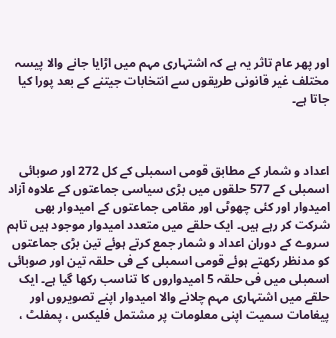اور پھر عام تاثر یہ ہے کہ اشتہاری مہم میں اڑایا جانے والا پیسہ مختلف غیر قانونی طریقوں سے انتخابات جیتنے کے بعد پورا کیا جاتا ہے۔



اعداد و شمار کے مطابق قومی اسمبلی کے کل 272 اور صوبائی اسمبلی کے 577 حلقوں میں بڑی سیاسی جماعتوں کے علاوہ آزاد امیدوار اور کئی چھوٹی اور مقامی جماعتوں کے امیدوار بھی شرکت کر رہے ہیں۔ ایک حلقے میں متعدد امیدوار موجود ہیں تاہم سروے کے دوران اعداد و شمار جمع کرتے ہوئے تین بڑی جماعتوں کو مدنظر رکھتے ہوئے قومی اسمبلی کے فی حلقہ تین اور صوبائی اسمبلی میں فی حلقہ 5 امیدواروں کا تناسب رکھا گیا ہے۔ ایک حلقے میں اشتہاری مہم چلانے والا امیدوار اپنے تصویروں اور پیغامات سمیت اپنی معلومات پر مشتمل فلیکس ، پمفلٹ ،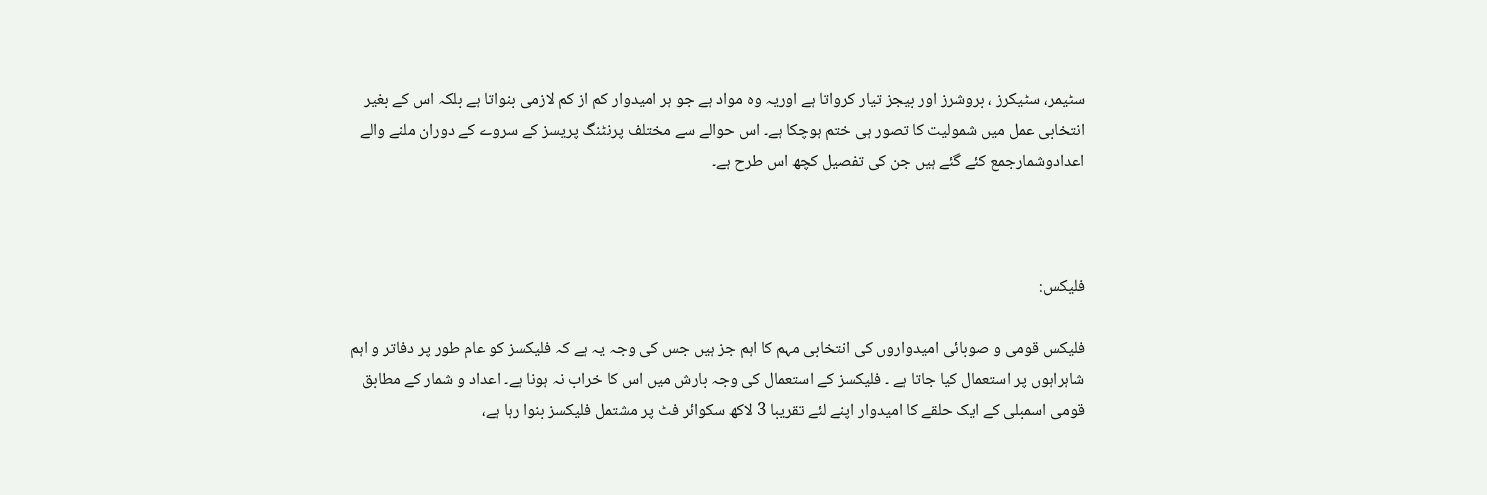سٹیمر، سٹیکرز ، بروشرز اور بیجز تیار کرواتا ہے اوریہ وہ مواد ہے جو ہر امیدوار کم از کم لازمی بنواتا ہے بلکہ اس کے بغیر انتخابی عمل میں شمولیت کا تصور ہی ختم ہوچکا ہے۔ اس حوالے سے مختلف پرنٹنگ پریسز کے سروے کے دوران ملنے والے اعدادوشمارجمع کئے گئے ہیں جن کی تفصیل کچھ اس طرح ہے۔



فلیکس:

فلیکس قومی و صوبائی امیدواروں کی انتخابی مہم کا اہم جز ہیں جس کی وجہ یہ ہے کہ فلیکسز کو عام طور پر دفاتر و اہم شاہراہوں پر استعمال کیا جاتا ہے ۔ فلیکسز کے استعمال کی وجہ بارش میں اس کا خراب نہ ہونا ہے۔ اعداد و شمار کے مطابق قومی اسمبلی کے ایک حلقے کا امیدوار اپنے لئے تقریبا 3 لاکھ سکوائر فٹ پر مشتمل فلیکسز بنوا رہا ہے،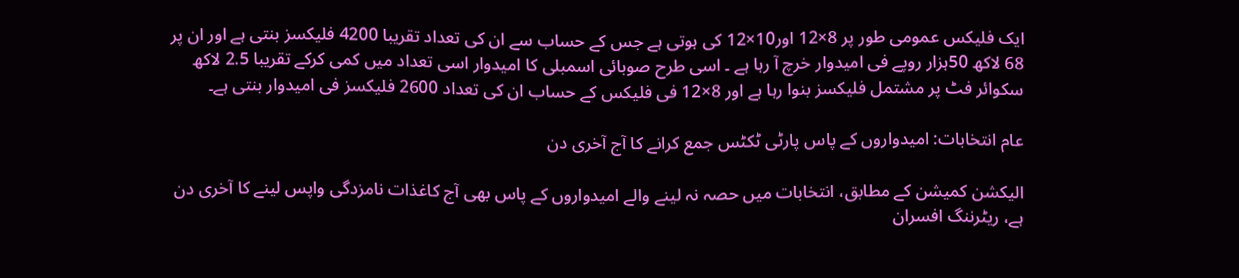ایک فلیکس عمومی طور پر 8×12 اور10×12 کی ہوتی ہے جس کے حساب سے ان کی تعداد تقریبا 4200 فلیکسز بنتی ہے اور ان پر 68 لاکھ 50ہزار روپے فی امیدوار خرچ آ رہا ہے ۔ اسی طرح صوبائی اسمبلی کا امیدوار اسی تعداد میں کمی کرکے تقریبا 2.5 لاکھ سکوائر فٹ پر مشتمل فلیکسز بنوا رہا ہے اور 8×12 فی فلیکس کے حساب ان کی تعداد 2600 فلیکسز فی امیدوار بنتی ہے۔

عام انتخابات: امیدواروں کے پاس پارٹی ٹکٹس جمع کرانے کا آج آخری دن

الیکشن کمیشن کے مطابق، انتخابات میں حصہ نہ لینے والے امیدواروں کے پاس بھی آج کاغذات نامزدگی واپس لینے کا آخری دن ہے، ریٹرننگ افسران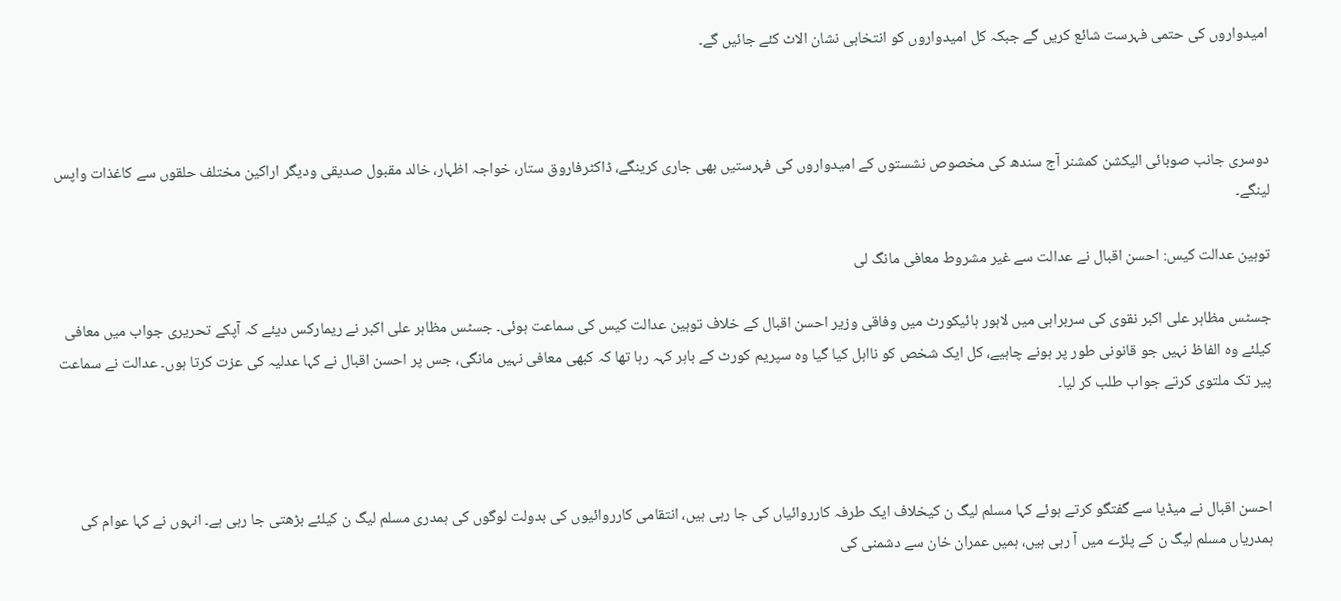امیدواروں کی حتمی فہرست شائع کریں گے جبکہ کل امیدواروں کو انتخابی نشان الاٹ کئے جائیں گے۔



دوسری جانب صوبائی الیکشن کمشنر آج سندھ کی مخصوص نشستوں کے امیدواروں کی فہرستیں بھی جاری کرینگے، ڈاکٹرفاروق ستار، خواجہ اظہار، خالد مقبول صدیقی ودیگر اراکین مختلف حلقوں سے کاغذات واپس لینگے۔

توہین عدالت کیس: احسن اقبال نے عدالت سے غیر مشروط معافی مانگ لی

جسٹس مظاہر علی اکبر نقوی کی سربراہی میں لاہور ہائیکورٹ میں وفاقی وزیر احسن اقبال کے خلاف توہین عدالت کیس کی سماعت ہوئی۔ جسٹس مظاہر علی اکبر نے ریمارکس دیئے کہ آپکے تحریری جواب میں معافی کیلئے وہ الفاظ نہیں جو قانونی طور پر ہونے چاہیے، کل ایک شخص کو نااہل کیا گیا وہ سپریم کورٹ کے باہر کہہ رہا تھا کہ کبھی معافی نہیں مانگی، جس پر احسن اقبال نے کہا عدلیہ کی عزت کرتا ہوں۔ عدالت نے سماعت پیر تک ملتوی کرتے جواب طلب کر لیا۔



احسن اقبال نے میڈیا سے گفتگو کرتے ہوئے کہا مسلم لیگ ن کیخلاف ایک طرفہ کارروائیاں کی جا رہی ہیں، انتقامی کارروائیوں کی بدولت لوگوں کی ہمدری مسلم لیگ ن کیلئے بڑھتی جا رہی ہے۔ انہوں نے کہا عوام کی ہمدریاں مسلم لیگ ن کے پلڑے میں آ رہی ہیں، ہمیں عمران خان سے دشمنی کی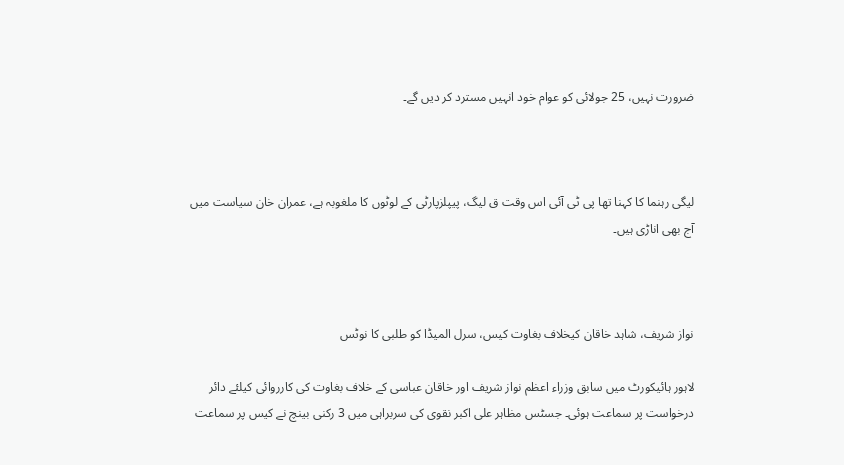ضرورت نہیں، 25 جولائی کو عوام خود انہیں مسترد کر دیں گے۔



لیگی رہنما کا کہنا تھا پی ٹی آئی اس وقت ق لیگ، پیپلزپارٹی کے لوٹوں کا ملغوبہ ہے، عمران خان سیاست میں آج بھی اناڑی ہیں۔



نواز شریف، شاہد خاقان کیخلاف بغاوت کیس، سرل المیڈا کو طلبی کا نوٹس

لاہور ہائیکورٹ میں سابق وزراء اعظم نواز شریف اور خاقان عباسی کے خلاف بغاوت کی کارروائی کیلئے دائر درخواست پر سماعت ہوئی۔ جسٹس مظاہر علی اکبر نقوی کی سربراہی میں 3 رکنی بینچ نے کیس پر سماعت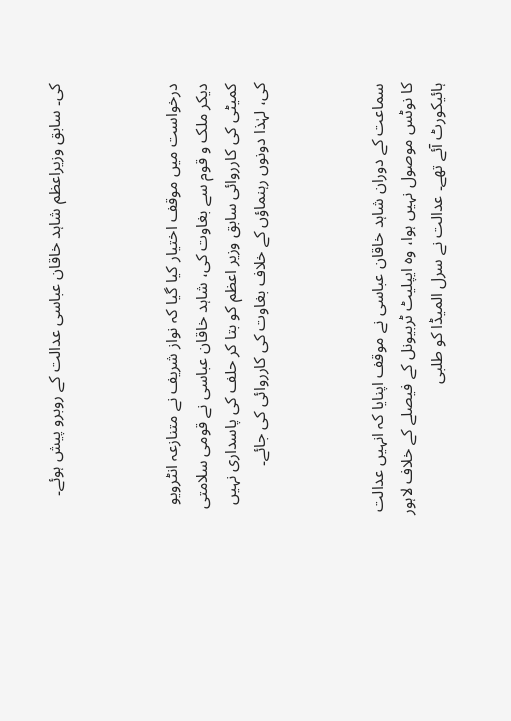کی۔ سابق وزیراعظم شاہد خاقان عباسی عدالت کے روبرو پیش ہوئے۔



درخواست میں موقف اختیار کیا گیا کہ نواز شریف نے متنازعہ انٹرویو دیکر ملک و قوم سے بغاوت کی، شاہد خاقان عباسی نے قومی سلامتی کمیٹی کی کارروائی سابق وزیر اعظم کو بتا کر حلف کی پاسداری نہیں کی، لہٰذا دونوں رہنماؤں کے خلاف بغاوت کی کارروائی کی جائے۔



سماعت کے دوران شاہد خاقان عباسی نے موقف اپنایا کہ انہیں عدالت کا نوٹس موصول نہیں ہوا، وہ ایپلیٹ ٹربیونل کے فیصلے کے خلاف لاہور ہائیکورٹ آئے تھے۔ عدالت نے سرل المیڈا کو طلبی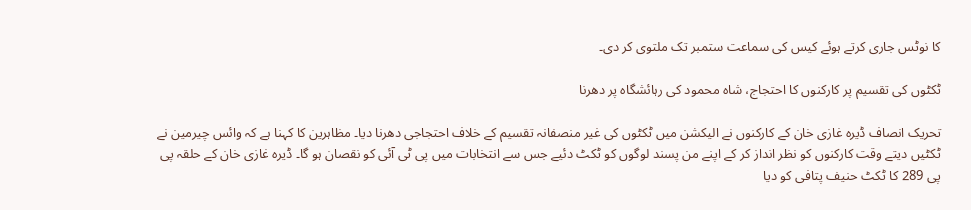کا نوٹس جاری کرتے ہوئے کیس کی سماعت ستمبر تک ملتوی کر دی۔

ٹکٹوں کی تقسیم پر کارکنوں کا احتجاج، شاہ محمود کی رہائشگاہ پر دھرنا

تحریک انصاف ڈیرہ غازی خان کے کارکنوں نے الیکشن میں ٹکٹوں کی غیر منصفانہ تقسیم کے خلاف احتجاجی دھرنا دیا۔ مظاہرین کا کہنا ہے کہ وائس چیرمین نے ٹکٹیں دیتے وقت کارکنوں کو نظر انداز کر کے اپنے من پسند لوگوں کو ٹکٹ دئیے جس سے انتخابات میں پی ٹی آئی کو نقصان ہو گا۔ ڈیرہ غازی خان کے حلقہ پی پی 289 کا ٹکٹ حنیف پتافی کو دیا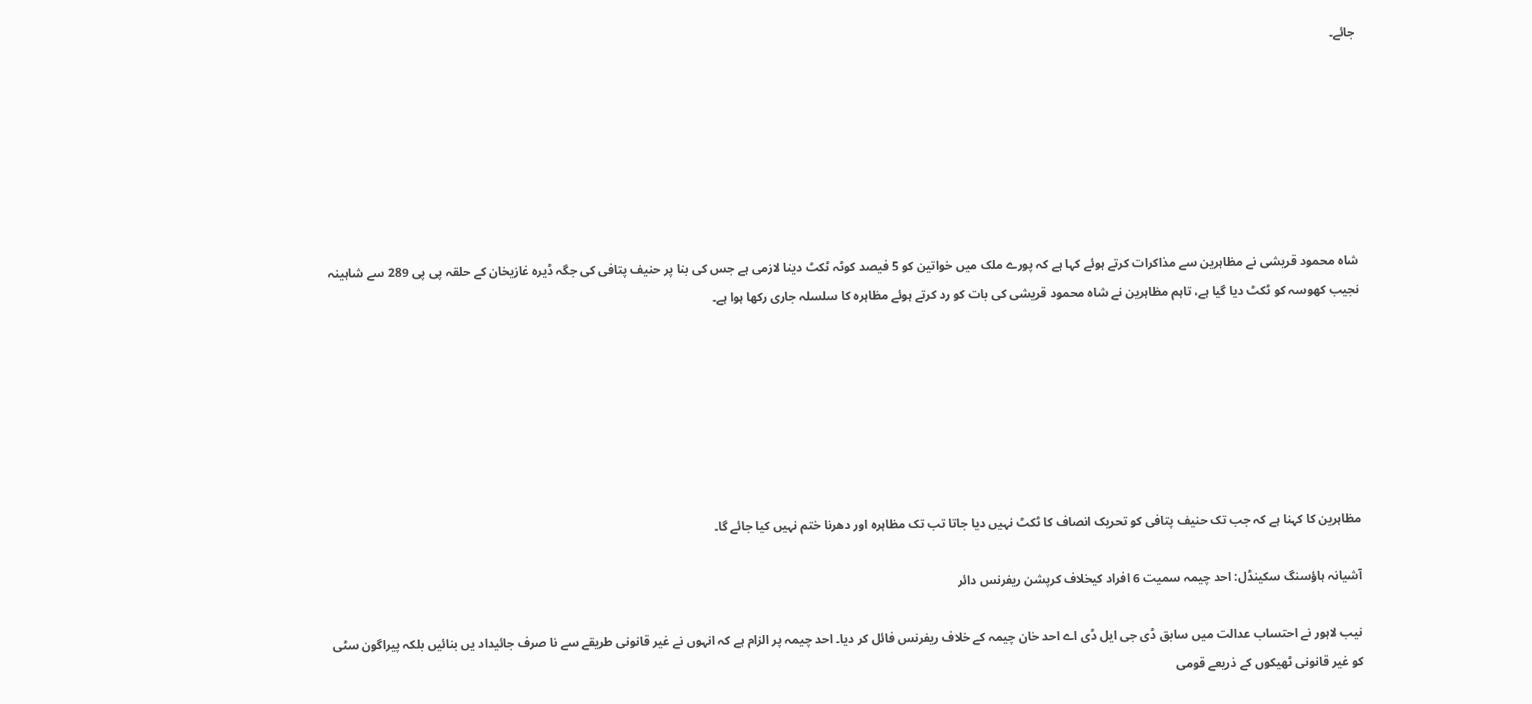جائے۔







شاہ محمود قریشی نے مظاہرین سے مذاکرات کرتے ہوئے کہا ہے کہ پورے ملک میں خواتین کو 5 فیصد کوٹہ ٹکٹ دینا لازمی ہے جس کی بنا پر حنیف پتافی کی جگہ ڈیرہ غازیخان کے حلقہ پی پی 289 سے شاہینہ نجیب کھوسہ کو ٹکٹ دیا گیا ہے، تاہم مظاہرین نے شاہ محمود قریشی کی بات کو رد کرتے ہوئے مظاہرہ کا سلسلہ جاری رکھا ہوا ہے۔







مظاہرین کا کہنا ہے کہ جب تک حنیف پتافی کو تحریک انصاف کا ٹکٹ نہیں دیا جاتا تب تک مظاہرہ اور دھرنا ختم نہیں کیا جائے گا۔

آشیانہ ہاؤسنگ سکینڈل: احد چیمہ سمیت 6 افراد کیخلاف کرپشن ریفرنس دائر

نیب لاہور نے احتساب عدالت میں سابق ڈی جی ایل ڈی اے احد خان چیمہ کے خلاف ریفرنس فائل کر دیا۔ احد چیمہ پر الزام ہے کہ انہوں نے غیر قانونی طریقے سے نا صرف جائیداد یں بنائیں بلکہ پیراگون سٹی کو غیر قانونی ٹھیکوں کے ذریعے قومی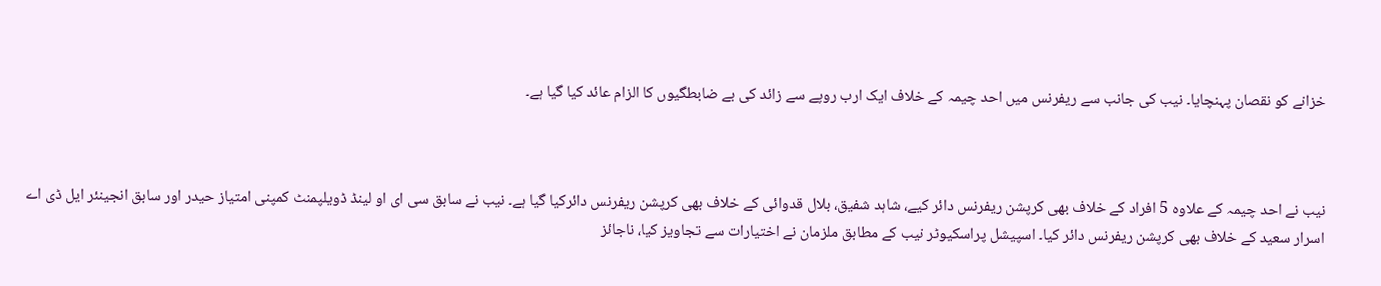خزانے کو نقصان پہنچایا۔ نیب کی جانب سے ریفرنس میں احد چیمہ کے خلاف ایک ارب روپے سے زائد کی بے ضابطگیوں کا الزام عائد کیا گیا ہے۔



نیب نے احد چیمہ کے علاوہ 5 افراد کے خلاف بھی کرپشن ریفرنس دائر کیے، شاہد شفیق، بلال قدوائی کے خلاف بھی کرپشن ریفرنس دائرکیا گیا ہے۔ نیب نے سابق سی ای او لینڈ ڈویلپمنٹ کمپنی امتیاز حیدر اور سابق انجینئر ایل ڈی اے اسرار سعید کے خلاف بھی کرپشن ریفرنس دائر کیا۔ اسپیشل پراسکیوٹر نیب کے مطابق ملزمان نے اختیارات سے تجاویز کیا، ناجائز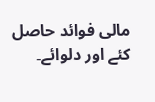مالی فوائد حاصل کئے اور دلوائے۔